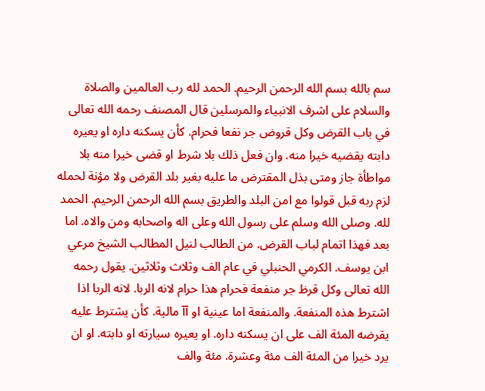سم بالله بسم الله الرحمن الرحيم. الحمد لله رب العالمين والصلاة والسلام على اشرف الانبياء والمرسلين قال المصنف رحمه الله تعالى في باب القرض وكل قروض جر نفعا فحرام. كأن يسكنه داره او يعيره دابته يقضيه خيرا منه. وان فعل ذلك بلا شرط او قضى خيرا منه بلا مواطأة جاز ومتى بذل المقترض ما عليه بغير بلد القرض ولا مؤنة لحمله لزم ربه قبل قولوا مع امن البلد والطريق بسم الله الرحمن الرحيم. الحمد لله. وصلى الله وسلم على رسول الله وعلى اله واصحابه ومن والاه. اما بعد فهذا اتمام لباب القرض. من الطالب لنيل المطالب الشيخ مرعي ابن يوسف. الكرمي الحنبلي في عام الف وثلاث وثلاثين. يقول رحمه الله تعالى وكل قرظ جر منفعة فحرام هذا حرام لانه الربا. لانه الربا اذا اشترط هذه المنفعة. والمنفعة اما عينية او آآ مالية. كأن يشترط عليه يقرضه المئة الف على ان يسكنه داره. او يعيره سيارته او دابته. او ان يرد خيرا من المئة الف مئة وعشرة. مئة والف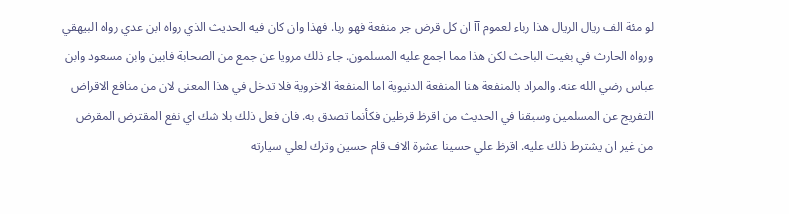لو مئة الف ريال الريال هذا رباء لعموم آآ ان كل قرض جر منفعة فهو ربا. فهذا وان كان فيه الحديث الذي رواه ابن عدي رواه البيهقي ورواه الحارث في بغيت الباحث لكن هذا مما اجمع عليه المسلمون. جاء ذلك مرويا عن جمع من الصحابة فابين وابن مسعود وابن عباس رضي الله عنه. والمراد بالمنفعة هنا المنفعة الدنيوية اما المنفعة الاخروية فلا تدخل في هذا المعنى لان من منافع الاقراض التفريج عن المسلمين وسبقنا في الحديث من اقرظ قرظين فكأنما تصدق به. فان فعل ذلك بلا شك اي نفع المقترض المقرض من غير ان يشترط ذلك عليه. اقرظ علي حسينا عشرة الاف قام حسين وترك لعلي سيارته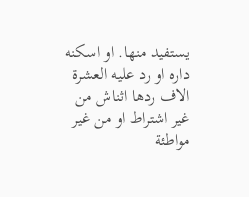يستفيد منها. او اسكنه داره او رد عليه العشرة الاف ردها اثناش من غير اشتراط او من غير مواطئة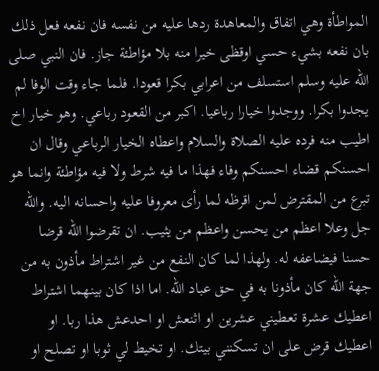المواطأة وهي اتفاق والمعاهدة ردها عليه من نفسه فان نفعه فعل ذلك بان نفعه بشيء حسي اوقظى خيرا منه بلا مؤاطئة جاز. فان النبي صلى الله عليه وسلم استسلف من اعرابي بكرا قعودا. فلما جاء وقت الوفا لم يجدوا بكرا. ووجدوا خيارا رباعيا. اكبر من القعود رباعي. وهو خيار اخ اطيب منه فرده عليه الصلاة والسلام واعطاه الخيار الرباعي وقال ان احسنكم قضاء احسنكم وفاء فهذا ما فيه شرط ولا فيه مؤاطئة وانما هو تبرع من المقترض لمن اقرظه لما رأى معروفا عليه واحسانه اليه. والله جل وعلا اعظم من يحسن واعظم من يثيب. ان تقرضوا الله قرضا حسنا فيضاعفه له. ولهذا لما كان النفع من غير اشتراط مأذون به من جهة الله كان مأذونا به في حق عباد الله. اما اذا كان بينهما اشتراط اعطيك عشرة تعطيني عشرين او اثنعش او احدعش هذا ربا. او اعطيك قرض على ان تسكنني بيتك. او تخيط لي ثوبا او تصلح او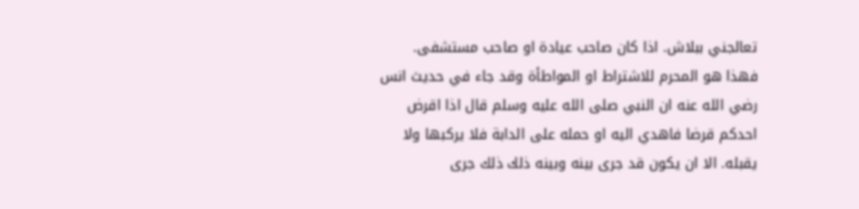تعالجني ببلاش. اذا كان صاحب عيادة او صاحب مستشفى. فهذا هو المحرم للاشتراط او المواطأة وقد جاء في حديث انس رضي الله عنه ان النبي صلى الله عليه وسلم قال اذا اقرض احدكم قرضا فاهدي اليه او حمله على الدابة فلا يركبها ولا يقبله. الا ان يكون قد جرى بينه وبينه ذلك ذلك جرى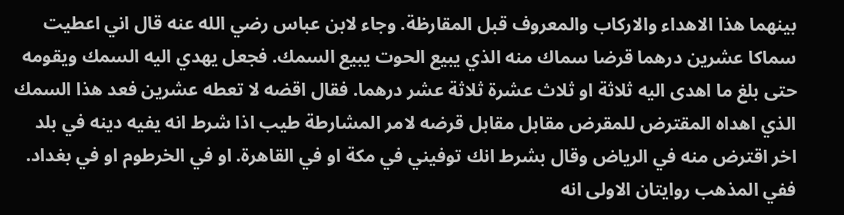بينهما هذا الاهداء والاركاب والمعروف قبل المقارظة. وجاء لابن عباس رضي الله عنه قال اني اعطيت سماكا عشرين درهما قرضا سماك منه الذي يبيع الحوت يبيع السمك. فجعل يهدي اليه السمك ويقومه حتى بلغ ما اهدى اليه ثلاثة او ثلاث عشرة ثلاثة عشر درهما. فقال اقضه لا تعطه عشرين فعد هذا السمك الذي اهداه المقترض للمقرض مقابل مقابل قرضه لامر المشارطة طيب اذا شرط انه يفيه دينه في بلد اخر اقترض منه في الرياض وقال بشرط انك توفيني في مكة او في القاهرة. او في الخرطوم او في بغداد. ففي المذهب روايتان الاولى انه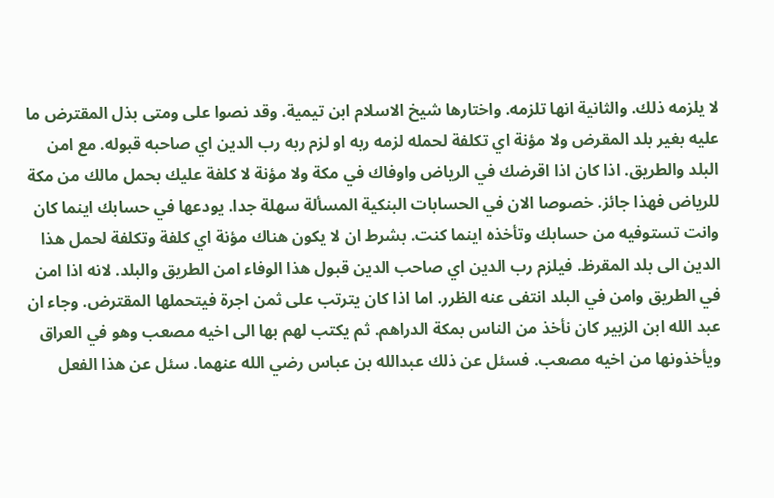لا يلزمه ذلك. والثانية انها تلزمه. واختارها شيخ الاسلام ابن تيمية. وقد نصوا على ومتى بذل المقترض ما عليه بغير بلد المقرض ولا مؤنة اي تكلفة لحمله لزمه ربه او لزم ربه رب الدين اي صاحبه قبوله. مع امن البلد والطريق. اذا كان اذا اقرضك في الرياض واوفاك في مكة ولا مؤنة لا كلفة عليك بحمل مالك من مكة للرياض فهذا جائز. خصوصا الان في الحسابات البنكية المسألة سهلة جدا. يودعها في حسابك اينما كان وانت تستوفيه من حسابك وتأخذه اينما كنت. بشرط ان لا يكون هناك مؤنة اي كلفة وتكلفة لحمل هذا الدين الى بلد المقرظ. فيلزم رب الدين اي صاحب الدين قبول هذا الوفاء امن الطريق والبلد. لانه اذا امن في الطريق وامن في البلد انتفى عنه الظرر. اما اذا كان يترتب على ثمن اجرة فيتحملها المقترض. وجاء ان عبد الله ابن الزبير كان نأخذ من الناس بمكة الدراهم. ثم يكتب لهم بها الى اخيه مصعب وهو في العراق ويأخذونها من اخيه مصعب. فسئل عن ذلك عبدالله بن عباس رضي الله عنهما. سئل عن هذا الفعل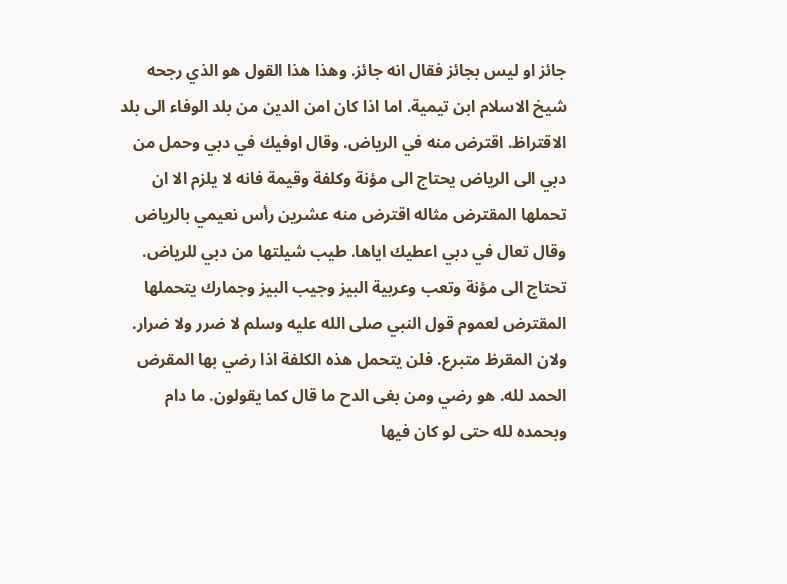جائز او ليس بجائز فقال انه جائز. وهذا هذا القول هو الذي رجحه شيخ الاسلام ابن تيمية. اما اذا كان امن الدين من بلد الوفاء الى بلد الاقتراظ. اقترض منه في الرياض. وقال اوفيك في دبي وحمل من دبي الى الرياض يحتاج الى مؤنة وكلفة وقيمة فانه لا يلزم الا ان تحملها المقترض مثاله اقترض منه عشرين رأس نعيمي بالرياض وقال تعال في دبي اعطيك اياها. طيب شيلتها من دبي للرياض. تحتاج الى مؤنة وتعب وعربية البيز وجيب البيز وجمارك يتحملها المقترض لعموم قول النبي صلى الله عليه وسلم لا ضرر ولا ضرار. ولان المقرظ متبرع. فلن يتحمل هذه الكلفة اذا رضي بها المقرض الحمد لله. هو رضي ومن بغى الدح ما قال كما يقولون. ما دام وبحمده لله حتى لو كان فيها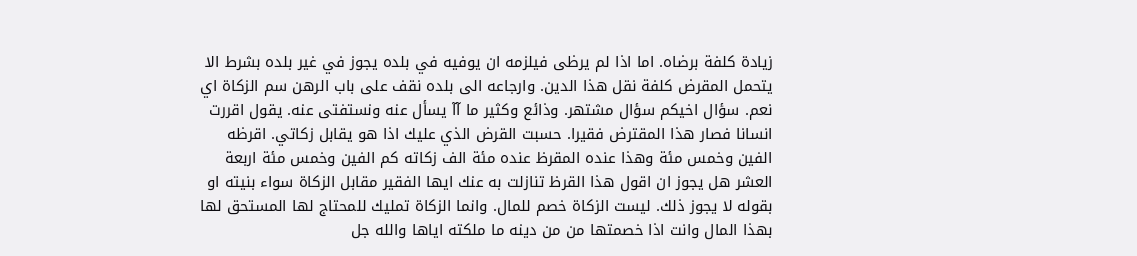زيادة كلفة برضاه. اما اذا لم يرظى فيلزمه ان يوفيه في بلده يجوز في غير بلده بشرط الا يتحمل المقرض كلفة نقل هذا الدين. وارجاعه الى بلده نقف على باب الرهن سم الزكاة اي نعم. سؤال اخيكم سؤال مشتهر. وذائع وكثير ما آآ يسأل عنه ونستفتى عنه. يقول اقررت انسانا فصار هذا المقترض فقيرا. حسبت القرض الذي عليك اذا هو يقابل زكاتي. اقرظه الفين وخمس مئة وهذا عنده المقرظ عنده مئة الف زكاته كم الفين وخمس مئة اربعة العشر هل يجوز ان اقول هذا القرظ تنازلت به عنك ايها الفقير مقابل الزكاة سواء بنيته او بقوله لا يجوز ذلك. ليست الزكاة خصم للمال. وانما الزكاة تمليك للمحتاج لها المستحق لها بهذا المال وانت اذا خصمتها من من دينه ما ملكته اياها والله جل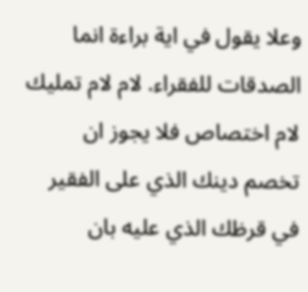وعلا يقول في اية براءة انما الصدقات للفقراء. لام لام تمليك لام اختصاص فلا يجوز ان تخصم دينك الذي على الفقير في قرظك الذي عليه بان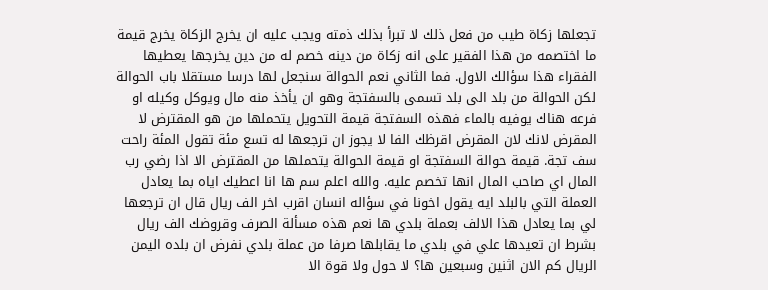تجعلها زكاة طيب من فعل ذلك لا تبرأ بذلك ذمته ويجب عليه ان يخرج الزكاة يخرج قيمة ما اختصمه من هذا الفقير على انه زكاة من دينه خصم له من دين يخرجها يعطيها الفقراء هذا سؤالك الاول. فما الثاني نعم الحوالة سنجعل لها درسا مستقلا باب الحوالة لكن الحوالة من بلد الى بلد تسمى بالسفتجة وهو ان يأخذ منه مال ويوكل وكيله او فرعه هناك يوفيه بالماء فهذه السفتجة قيمة التحويل يتحملها من هو المقترض لا المقرض لانك لان المقرض اقرظك الفا لا يجوز ان ترجعها له تسع مئة تقول المئة راحت سف تجة. قيمة حوالة السفتجة او قيمة الحوالة يتحملها من المقترض الا اذا رضي رب المال اي صاحب المال انها تخصم عليه. والله اعلم سم ها انا اعطيك اياه بما يعادل العملة التي بالبلد ايه يقول اخونا في سؤاله انسان اقرب اخر الف ريال قال ان ترجعها لي بما يعادل هذا الالف بعملة بلدي ها نعم هذه مسألة الصرف وقروضك الف ريال بشرط ان تعيدها علي في بلدي ما يقابلها صرفا من عملة بلدي نفرض ان بلده اليمن الريال كم الان اثنين وسبعين ها؟ لا حول ولا قوة الا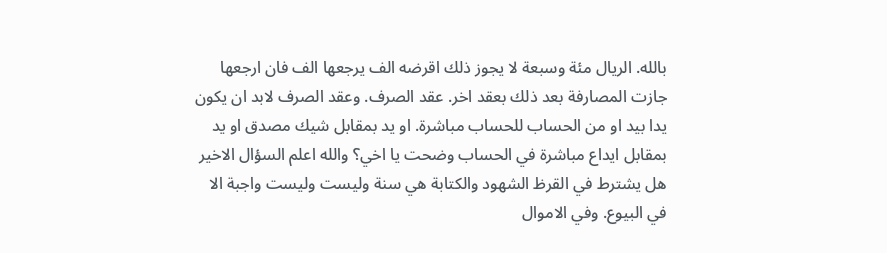بالله. الريال مئة وسبعة لا يجوز ذلك اقرضه الف يرجعها الف فان ارجعها جازت المصارفة بعد ذلك بعقد اخر. عقد الصرف. وعقد الصرف لابد ان يكون يدا بيد او من الحساب للحساب مباشرة. او يد بمقابل شيك مصدق او يد بمقابل ايداع مباشرة في الحساب وضحت يا اخي؟ والله اعلم السؤال الاخير هل يشترط في القرظ الشهود والكتابة هي سنة وليست وليست واجبة الا في البيوع. وفي الاموال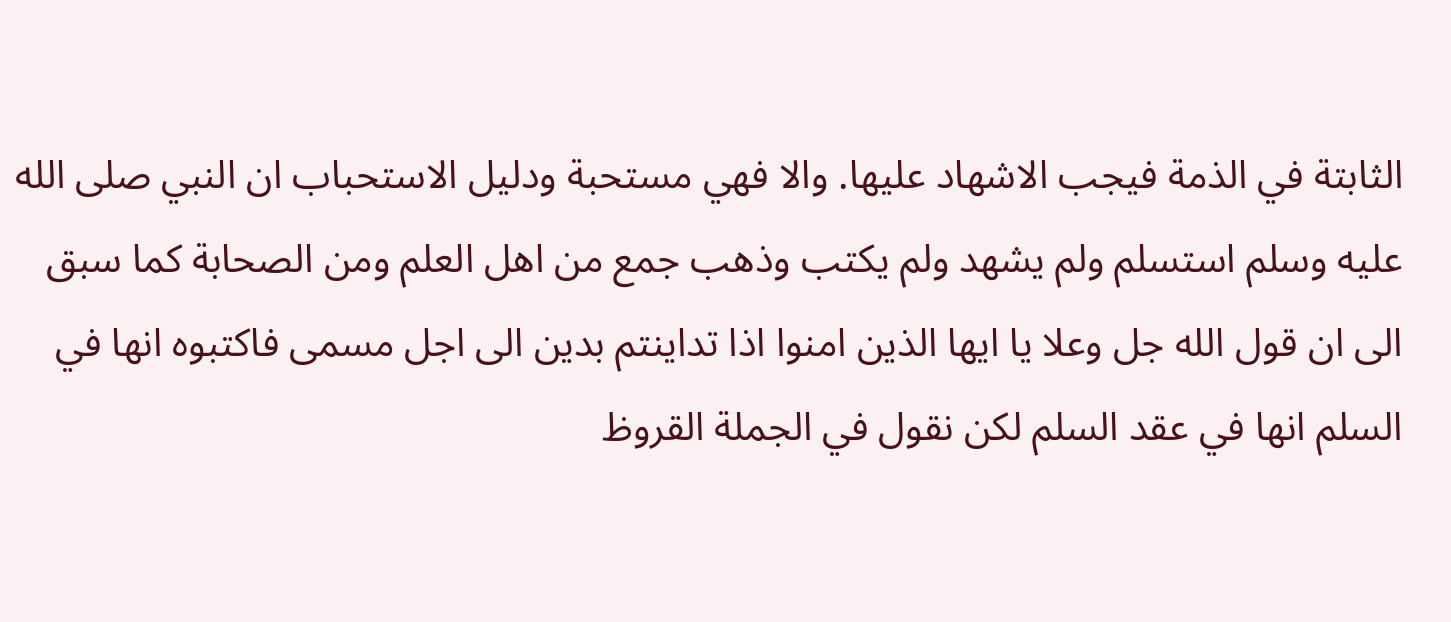الثابتة في الذمة فيجب الاشهاد عليها. والا فهي مستحبة ودليل الاستحباب ان النبي صلى الله عليه وسلم استسلم ولم يشهد ولم يكتب وذهب جمع من اهل العلم ومن الصحابة كما سبق الى ان قول الله جل وعلا يا ايها الذين امنوا اذا تداينتم بدين الى اجل مسمى فاكتبوه انها في السلم انها في عقد السلم لكن نقول في الجملة القروظ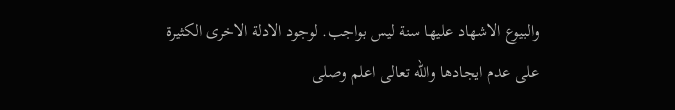والبيوع الاشهاد عليها سنة ليس بواجب. لوجود الادلة الاخرى الكثيرة على عدم ايجادها والله تعالى اعلم وصلى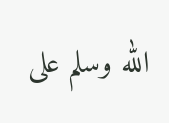الله وسلم على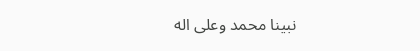نبينا محمد وعلى اله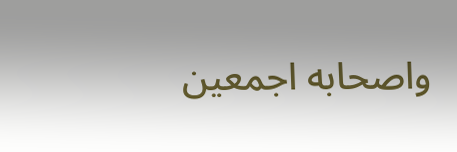واصحابه اجمعين